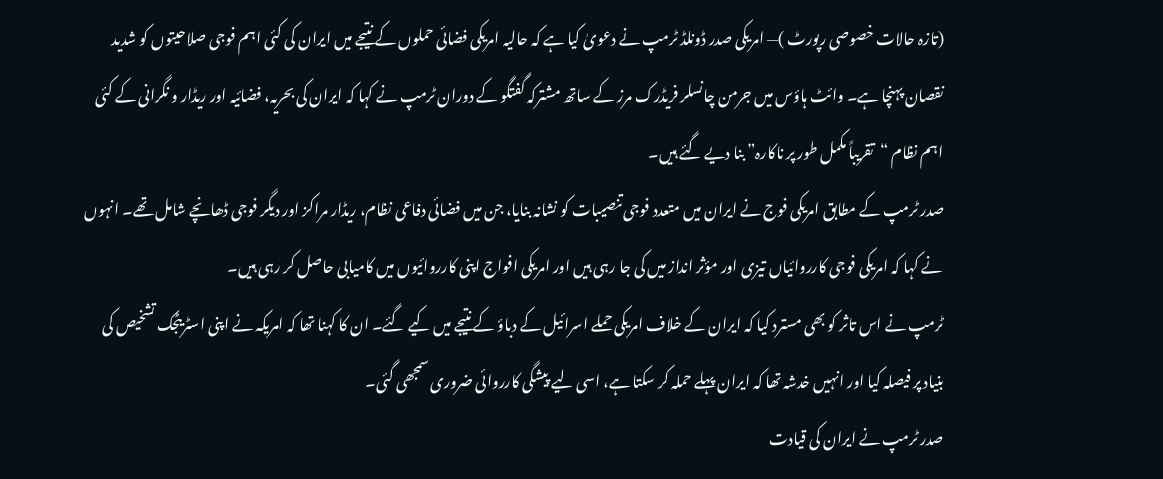(تازہ حالات خصوصی رپورٹ )— امریکی صدر ڈونلڈ ٹرمپ نے دعویٰ کیا ہے کہ حالیہ امریکی فضائی حملوں کے نتیجے میں ایران کی کئی اہم فوجی صلاحیتوں کو شدید نقصان پہنچا ہے۔ وائٹ ہاؤس میں جرمن چانسلر فریڈرک مرز کے ساتھ مشترکہ گفتگو کے دوران ٹرمپ نے کہا کہ ایران کی بحریہ، فضائیہ اور ریڈار و نگرانی کے کئی اہم نظام “تقریباً مکمل طور پر ناکارہ” بنا دیے گئے ہیں۔
صدر ٹرمپ کے مطابق امریکی فوج نے ایران میں متعدد فوجی تنصیبات کو نشانہ بنایا، جن میں فضائی دفاعی نظام، ریڈار مراکز اور دیگر فوجی ڈھانچے شامل تھے۔ انہوں نے کہا کہ امریکی فوجی کارروائیاں تیزی اور مؤثر انداز میں کی جا رہی ہیں اور امریکی افواج اپنی کارروائیوں میں کامیابی حاصل کر رہی ہیں۔
ٹرمپ نے اس تاثر کو بھی مسترد کیا کہ ایران کے خلاف امریکی حملے اسرائیل کے دباؤ کے نتیجے میں کیے گئے۔ ان کا کہنا تھا کہ امریکہ نے اپنی اسٹریٹجک تشخیص کی بنیاد پر فیصلہ کیا اور انہیں خدشہ تھا کہ ایران پہلے حملہ کر سکتا ہے، اسی لیے پیشگی کارروائی ضروری سمجھی گئی۔
صدر ٹرمپ نے ایران کی قیادت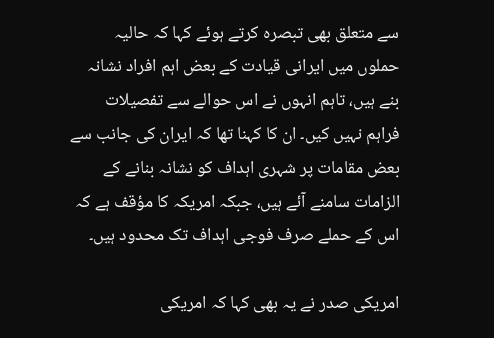سے متعلق بھی تبصرہ کرتے ہوئے کہا کہ حالیہ حملوں میں ایرانی قیادت کے بعض اہم افراد نشانہ بنے ہیں، تاہم انہوں نے اس حوالے سے تفصیلات فراہم نہیں کیں۔ ان کا کہنا تھا کہ ایران کی جانب سے بعض مقامات پر شہری اہداف کو نشانہ بنانے کے الزامات سامنے آئے ہیں، جبکہ امریکہ کا مؤقف ہے کہ اس کے حملے صرف فوجی اہداف تک محدود ہیں۔

امریکی صدر نے یہ بھی کہا کہ امریکی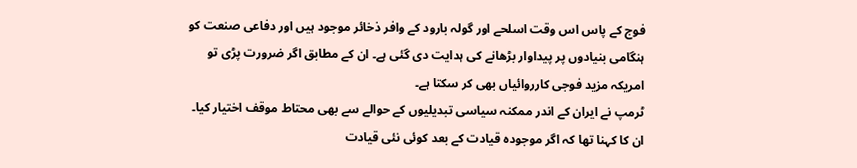فوج کے پاس اس وقت اسلحے اور گولہ بارود کے وافر ذخائر موجود ہیں اور دفاعی صنعت کو ہنگامی بنیادوں پر پیداوار بڑھانے کی ہدایت دی گئی ہے۔ ان کے مطابق اگر ضرورت پڑی تو امریکہ مزید فوجی کارروائیاں بھی کر سکتا ہے۔
ٹرمپ نے ایران کے اندر ممکنہ سیاسی تبدیلیوں کے حوالے سے بھی محتاط موقف اختیار کیا۔ ان کا کہنا تھا کہ اگر موجودہ قیادت کے بعد کوئی نئی قیادت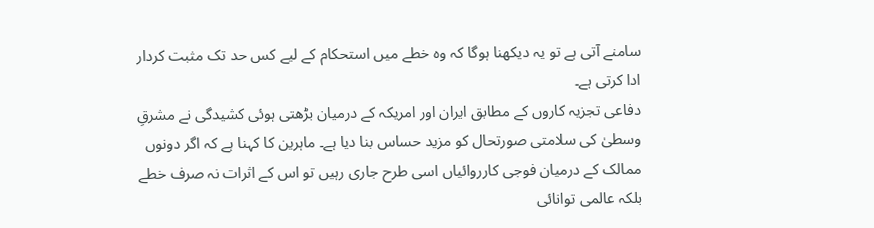سامنے آتی ہے تو یہ دیکھنا ہوگا کہ وہ خطے میں استحکام کے لیے کس حد تک مثبت کردار ادا کرتی ہے۔
دفاعی تجزیہ کاروں کے مطابق ایران اور امریکہ کے درمیان بڑھتی ہوئی کشیدگی نے مشرقِ وسطیٰ کی سلامتی صورتحال کو مزید حساس بنا دیا ہے۔ ماہرین کا کہنا ہے کہ اگر دونوں ممالک کے درمیان فوجی کارروائیاں اسی طرح جاری رہیں تو اس کے اثرات نہ صرف خطے بلکہ عالمی توانائی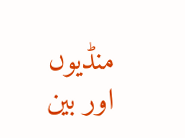منڈیوں اور بین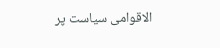الاقوامی سیاست پر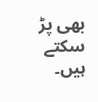بھی پڑ سکتے ہیں۔